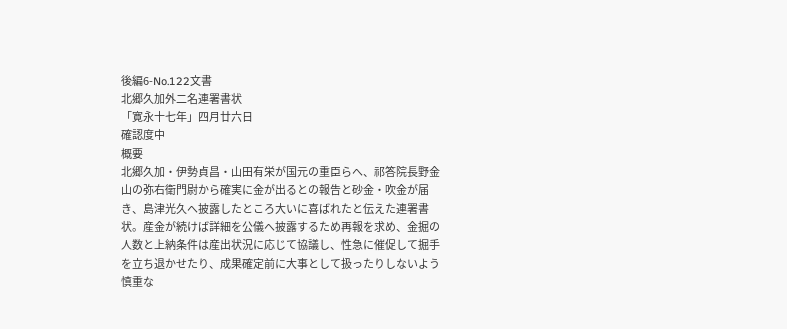後編6-No.122文書
北郷久加外二名連署書状
「寛永十七年」四月廿六日
確認度中
概要
北郷久加・伊勢貞昌・山田有栄が国元の重臣らへ、祁答院長野金山の弥右衛門尉から確実に金が出るとの報告と砂金・吹金が届き、島津光久へ披露したところ大いに喜ばれたと伝えた連署書状。産金が続けば詳細を公儀へ披露するため再報を求め、金掘の人数と上納条件は産出状況に応じて協議し、性急に催促して掘手を立ち退かせたり、成果確定前に大事として扱ったりしないよう慎重な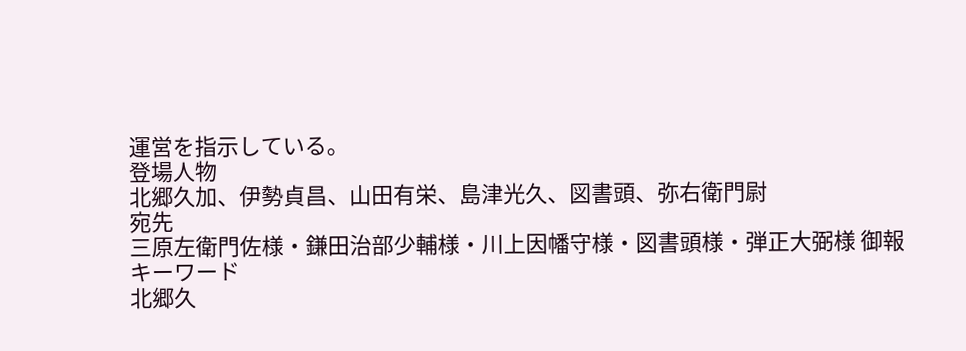運営を指示している。
登場人物
北郷久加、伊勢貞昌、山田有栄、島津光久、図書頭、弥右衛門尉
宛先
三原左衛門佐様・鎌田治部少輔様・川上因幡守様・図書頭様・弾正大弼様 御報
キーワード
北郷久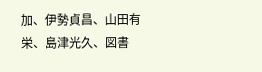加、伊勢貞昌、山田有栄、島津光久、図書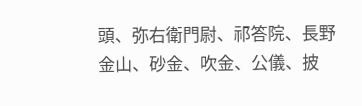頭、弥右衛門尉、祁答院、長野金山、砂金、吹金、公儀、披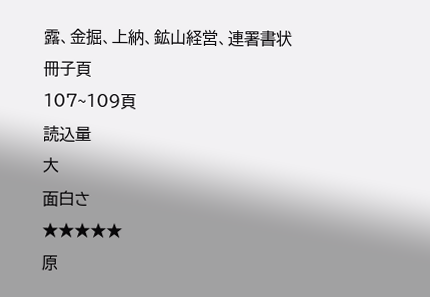露、金掘、上納、鉱山経営、連署書状
冊子頁
107~109頁
読込量
大
面白さ
★★★★★
原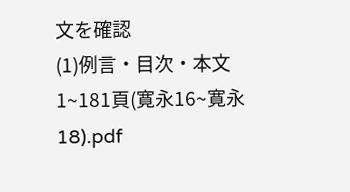文を確認
(1)例言・目次・本文1~181頁(寛永16~寛永18).pdf